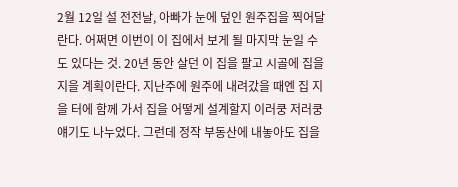2월 12일 설 전전날, 아빠가 눈에 덮인 원주집을 찍어달란다. 어쩌면 이번이 이 집에서 보게 될 마지막 눈일 수도 있다는 것. 20년 동안 살던 이 집을 팔고 시골에 집을 지을 계획이란다. 지난주에 원주에 내려갔을 때엔 집 지을 터에 함께 가서 집을 어떻게 설계할지 이러쿵 저러쿵 얘기도 나누었다. 그런데 정작 부동산에 내놓아도 집을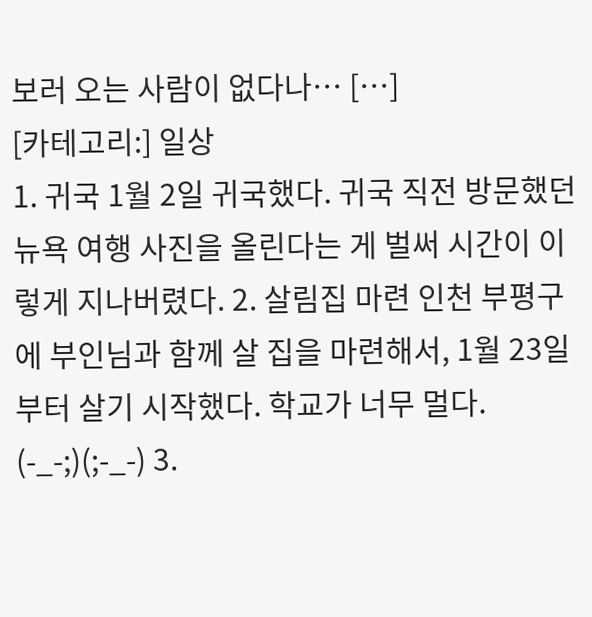보러 오는 사람이 없다나… […]
[카테고리:] 일상
1. 귀국 1월 2일 귀국했다. 귀국 직전 방문했던 뉴욕 여행 사진을 올린다는 게 벌써 시간이 이렇게 지나버렸다. 2. 살림집 마련 인천 부평구에 부인님과 함께 살 집을 마련해서, 1월 23일부터 살기 시작했다. 학교가 너무 멀다. (-_-;)(;-_-) 3.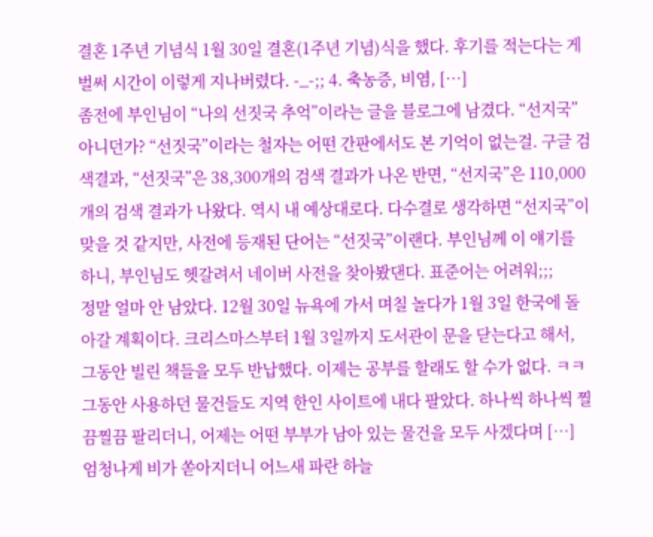결혼 1주년 기념식 1월 30일 결혼(1주년 기념)식을 했다. 후기를 적는다는 게 벌써 시간이 이렇게 지나버렸다. -_-;; 4. 축농증, 비염, […]
좀전에 부인님이 “나의 선짓국 추억”이라는 글을 블로그에 남겼다. “선지국” 아니던가? “선짓국”이라는 철자는 어떤 간판에서도 본 기억이 없는걸. 구글 검색결과, “선짓국”은 38,300개의 검색 결과가 나온 반면, “선지국”은 110,000개의 검색 결과가 나왔다. 역시 내 예상대로다. 다수결로 생각하면 “선지국”이 맞을 것 같지만, 사전에 등재된 단어는 “선짓국”이랜다. 부인님께 이 얘기를 하니, 부인님도 헷갈려서 네이버 사전을 찾아봤댄다. 표준어는 어려워;;;
정말 얼마 안 남았다. 12월 30일 뉴욕에 가서 며칠 놀다가 1월 3일 한국에 돌아갈 계획이다. 크리스마스부터 1월 3일까지 도서관이 문을 닫는다고 해서, 그동안 빌린 책들을 모두 반납했다. 이제는 공부를 할래도 할 수가 없다. ㅋㅋ 그동안 사용하던 물건들도 지역 한인 사이트에 내다 팔았다. 하나씩 하나씩 찔끔찔끔 팔리더니, 어제는 어떤 부부가 남아 있는 물건을 모두 사겠다며 […]
엄청나게 비가 쏟아지더니 어느새 파란 하늘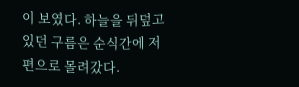이 보였다. 하늘을 뒤덮고 있던 구름은 순식간에 저편으로 몰려갔다.